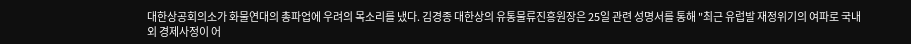대한상공회의소가 화물연대의 총파업에 우려의 목소리를 냈다. 김경종 대한상의 유통물류진흥원장은 25일 관련 성명서를 통해 "최근 유럽발 재정위기의 여파로 국내외 경제사정이 어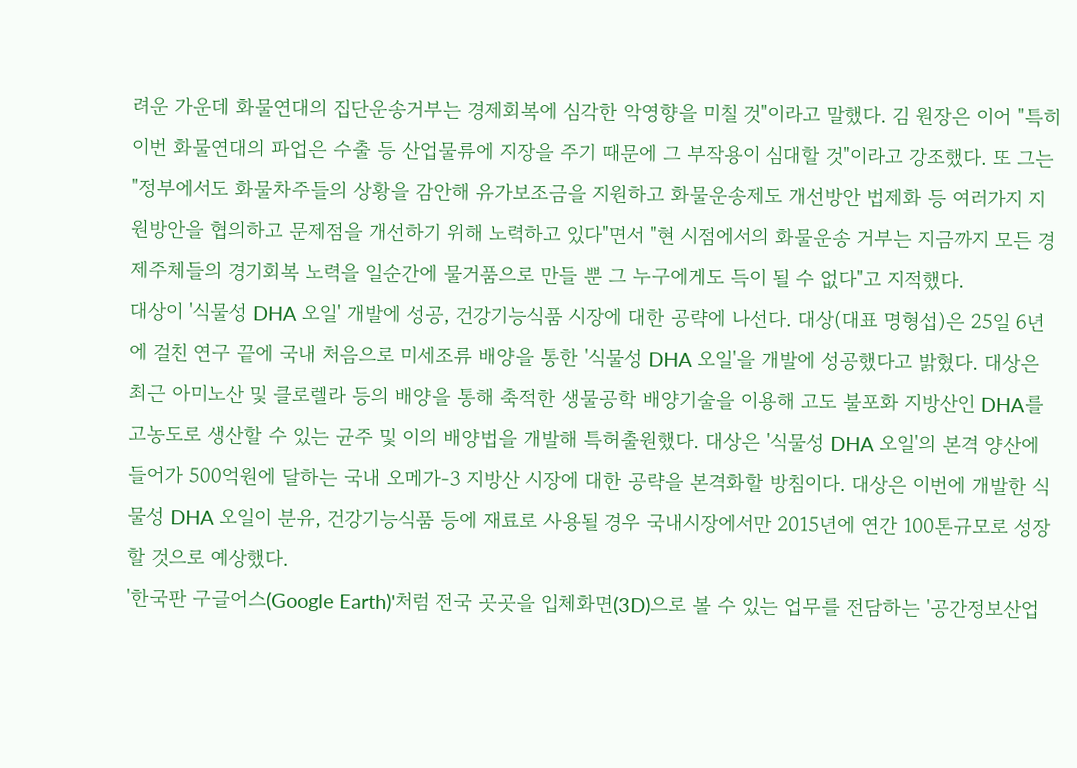려운 가운데 화물연대의 집단운송거부는 경제회복에 심각한 악영향을 미칠 것"이라고 말했다. 김 원장은 이어 "특히 이번 화물연대의 파업은 수출 등 산업물류에 지장을 주기 때문에 그 부작용이 심대할 것"이라고 강조했다. 또 그는 "정부에서도 화물차주들의 상황을 감안해 유가보조금을 지원하고 화물운송제도 개선방안 법제화 등 여러가지 지원방안을 협의하고 문제점을 개선하기 위해 노력하고 있다"면서 "현 시점에서의 화물운송 거부는 지금까지 모든 경제주체들의 경기회복 노력을 일순간에 물거품으로 만들 뿐 그 누구에게도 득이 될 수 없다"고 지적했다.
대상이 '식물성 DHA 오일' 개발에 성공, 건강기능식품 시장에 대한 공략에 나선다. 대상(대표 명형섭)은 25일 6년에 걸친 연구 끝에 국내 처음으로 미세조류 배양을 통한 '식물성 DHA 오일'을 개발에 성공했다고 밝혔다. 대상은 최근 아미노산 및 클로렐라 등의 배양을 통해 축적한 생물공학 배양기술을 이용해 고도 불포화 지방산인 DHA를 고농도로 생산할 수 있는 균주 및 이의 배양법을 개발해 특허출원했다. 대상은 '식물성 DHA 오일'의 본격 양산에 들어가 500억원에 달하는 국내 오메가-3 지방산 시장에 대한 공략을 본격화할 방침이다. 대상은 이번에 개발한 식물성 DHA 오일이 분유, 건강기능식품 등에 재료로 사용될 경우 국내시장에서만 2015년에 연간 100톤규모로 성장할 것으로 예상했다.
'한국판 구글어스(Google Earth)'처럼 전국 곳곳을 입체화면(3D)으로 볼 수 있는 업무를 전담하는 '공간정보산업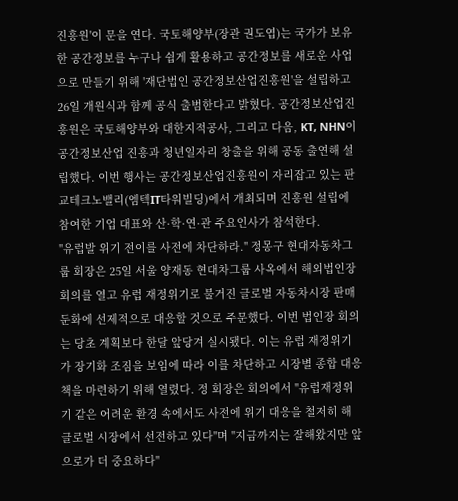진흥원'이 문을 연다. 국토해양부(장관 권도엽)는 국가가 보유한 공간정보를 누구나 쉽게 활용하고 공간정보를 새로운 사업으로 만들기 위해 '재단법인 공간정보산업진흥원'을 설립하고 26일 개원식과 함께 공식 출범한다고 밝혔다. 공간정보산업진흥원은 국토해양부와 대한지적공사, 그리고 다음, KT, NHN이 공간정보산업 진흥과 청년일자리 창출을 위해 공동 출연해 설립했다. 이번 행사는 공간정보산업진흥원이 자리잡고 있는 판교테크노밸리(엠텍IT타워빌딩)에서 개최되며 진흥원 설립에 참여한 기업 대표와 산·학·연·관 주요인사가 참석한다.
"유럽발 위기 전이를 사전에 차단하라." 정몽구 현대자동차그룹 회장은 25일 서울 양재동 현대차그룹 사옥에서 해외법인장 회의를 열고 유럽 재정위기로 불거진 글로벌 자동차시장 판매둔화에 선제적으로 대응할 것으로 주문했다. 이번 법인장 회의는 당초 계획보다 한달 앞당겨 실시됐다. 이는 유럽 재정위기가 장기화 조짐을 보임에 따라 이를 차단하고 시장별 종합 대응책을 마련하기 위해 열렸다. 정 회장은 회의에서 "유럽재정위기 같은 어려운 환경 속에서도 사전에 위기 대응을 철저히 해 글로벌 시장에서 선전하고 있다"며 "지금까지는 잘해왔지만 앞으로가 더 중요하다"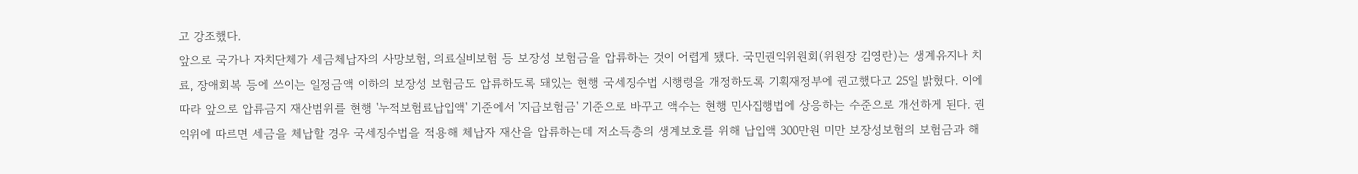고 강조했다.
앞으로 국가나 자치단체가 세금체납자의 사망보험, 의료실비보험 등 보장성 보험금을 압류하는 것이 어렵게 됐다. 국민권익위원회(위원장 김영란)는 생계유지나 치료, 장애회복 등에 쓰이는 일정금액 이하의 보장성 보험금도 압류하도록 돼있는 현행 국세징수법 시행령을 개정하도록 기획재정부에 권고했다고 25일 밝혔다. 이에 따라 앞으로 압류금지 재산범위를 현행 '누적보험료납입액' 기준에서 '지급보험금' 기준으로 바꾸고 액수는 현행 민사집행법에 상응하는 수준으로 개선하게 된다. 권익위에 따르면 세금을 체납할 경우 국세징수법을 적용해 체납자 재산을 압류하는데 저소득층의 생계보호를 위해 납입액 300만원 미만 보장성보험의 보험금과 해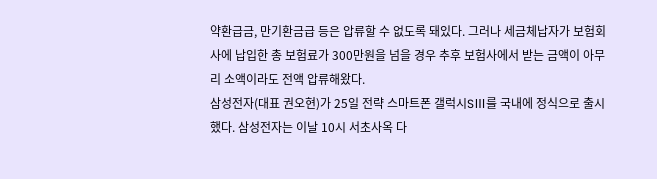약환급금, 만기환금급 등은 압류할 수 없도록 돼있다. 그러나 세금체납자가 보험회사에 납입한 총 보험료가 300만원을 넘을 경우 추후 보험사에서 받는 금액이 아무리 소액이라도 전액 압류해왔다.
삼성전자(대표 권오현)가 25일 전략 스마트폰 갤럭시SⅢ를 국내에 정식으로 출시했다. 삼성전자는 이날 10시 서초사옥 다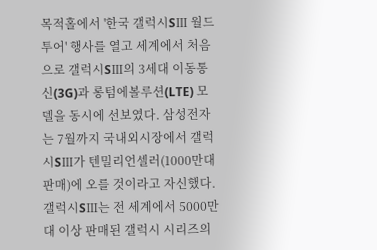목적홀에서 '한국 갤럭시SⅢ 월드투어' 행사를 열고 세계에서 처음으로 갤럭시SⅢ의 3세대 이동통신(3G)과 롱텀에볼루션(LTE) 모델을 동시에 선보였다. 삼성전자는 7월까지 국내외시장에서 갤럭시SⅢ가 텐밀리언셀러(1000만대 판매)에 오를 것이라고 자신했다. 갤럭시SⅢ는 전 세계에서 5000만대 이상 판매된 갤럭시 시리즈의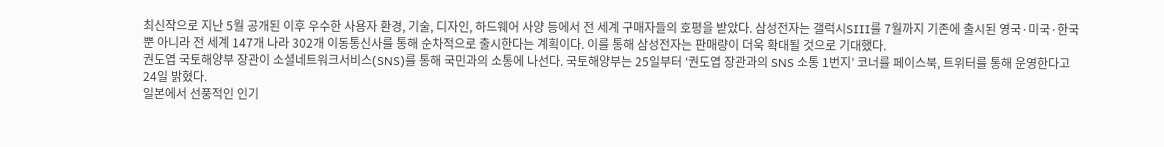최신작으로 지난 5월 공개된 이후 우수한 사용자 환경, 기술, 디자인, 하드웨어 사양 등에서 전 세계 구매자들의 호평을 받았다. 삼성전자는 갤럭시SⅢ를 7월까지 기존에 출시된 영국·미국·한국 뿐 아니라 전 세계 147개 나라 302개 이동통신사를 통해 순차적으로 출시한다는 계획이다. 이를 통해 삼성전자는 판매량이 더욱 확대될 것으로 기대했다.
권도엽 국토해양부 장관이 소셜네트워크서비스(SNS)를 통해 국민과의 소통에 나선다. 국토해양부는 25일부터 ‘권도엽 장관과의 SNS 소통 1번지’ 코너를 페이스북, 트위터를 통해 운영한다고 24일 밝혔다.
일본에서 선풍적인 인기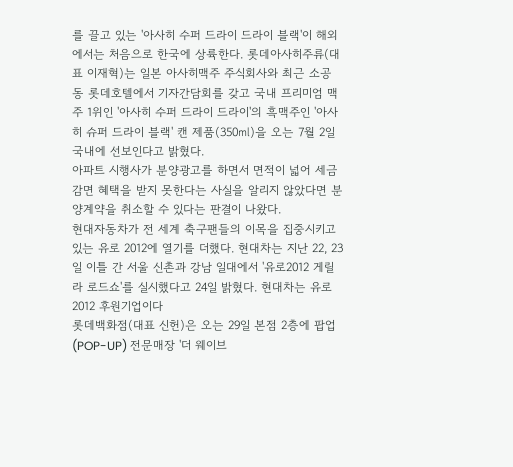를 끌고 있는 '아사히 수퍼 드라이 드라이 블랙'이 해외에서는 처음으로 한국에 상륙한다. 롯데아사히주류(대표 이재혁)는 일본 아사히맥주 주식회사와 최근 소공동 롯데호텔에서 기자간담회를 갖고 국내 프리미엄 맥주 1위인 '아사히 수퍼 드라이 드라이'의 흑맥주인 '아사히 슈퍼 드라이 블랙' 캔 제품(350㎖)을 오는 7월 2일 국내에 선보인다고 밝혔다.
아파트 시행사가 분양광고를 하면서 면적이 넓어 세금감면 혜택을 받지 못한다는 사실을 알리지 않았다면 분양계약을 취소할 수 있다는 판결이 나왔다.
현대자동차가 전 세계 축구팬들의 이목을 집중시키고 있는 유로 2012에 열기를 더했다. 현대차는 지난 22, 23일 이틀 간 서울 신촌과 강남 일대에서 '유로2012 게릴라 로드쇼'를 실시했다고 24일 밝혔다. 현대차는 유로 2012 후원기업이다
롯데백화점(대표 신헌)은 오는 29일 본점 2층에 팝업(POP-UP) 전문매장 '더 웨이브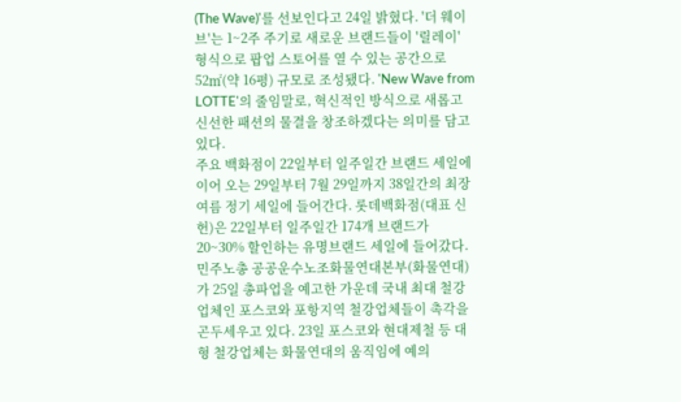(The Wave)'를 선보인다고 24일 밝혔다. '더 웨이브'는 1~2주 주기로 새로운 브랜드들이 '릴레이' 형식으로 팝업 스토어를 열 수 있는 공간으로 52㎡(약 16평) 규모로 조성됐다. 'New Wave from LOTTE'의 줄임말로, 혁신적인 방식으로 새롭고 신선한 패션의 물결을 창조하겠다는 의미를 담고 있다.
주요 백화점이 22일부터 일주일간 브랜드 세일에 이어 오는 29일부터 7월 29일까지 38일간의 최장 여름 정기 세일에 들어간다. 롯데백화점(대표 신헌)은 22일부터 일주일간 174개 브랜드가 20~30% 할인하는 유명브랜드 세일에 들어갔다.
민주노총 공공운수노조화물연대본부(화물연대)가 25일 총파업을 예고한 가운데 국내 최대 철강업체인 포스코와 포항지역 철강업체들이 촉각을 곤두세우고 있다. 23일 포스코와 현대제철 등 대형 철강업체는 화물연대의 움직임에 예의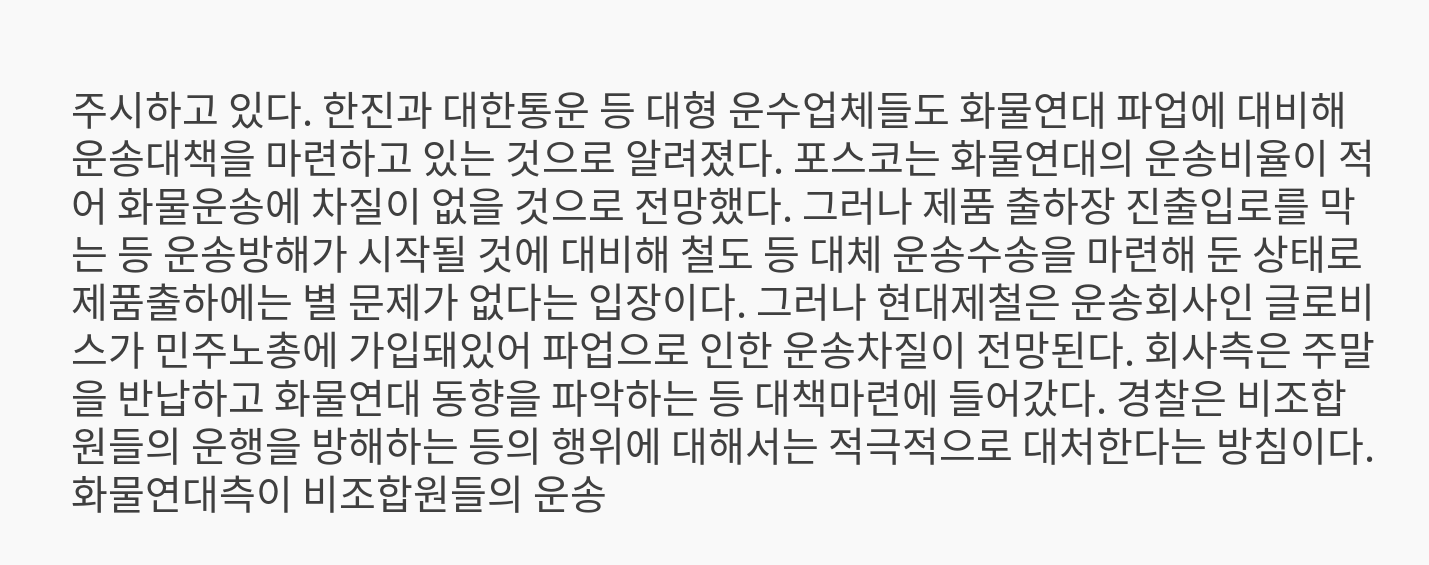주시하고 있다. 한진과 대한통운 등 대형 운수업체들도 화물연대 파업에 대비해 운송대책을 마련하고 있는 것으로 알려졌다. 포스코는 화물연대의 운송비율이 적어 화물운송에 차질이 없을 것으로 전망했다. 그러나 제품 출하장 진출입로를 막는 등 운송방해가 시작될 것에 대비해 철도 등 대체 운송수송을 마련해 둔 상태로 제품출하에는 별 문제가 없다는 입장이다. 그러나 현대제철은 운송회사인 글로비스가 민주노총에 가입돼있어 파업으로 인한 운송차질이 전망된다. 회사측은 주말을 반납하고 화물연대 동향을 파악하는 등 대책마련에 들어갔다. 경찰은 비조합원들의 운행을 방해하는 등의 행위에 대해서는 적극적으로 대처한다는 방침이다. 화물연대측이 비조합원들의 운송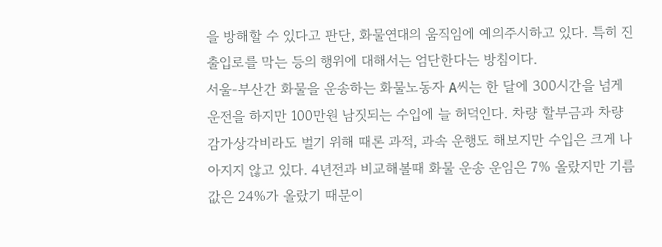을 방해할 수 있다고 판단, 화물연대의 움직임에 예의주시하고 있다. 특히 진출입로를 막는 등의 행위에 대해서는 엄단한다는 방침이다.
서울-부산간 화물을 운송하는 화물노동자 A씨는 한 달에 300시간을 넘게 운전을 하지만 100만원 남짓되는 수입에 늘 허덕인다. 차량 할부금과 차량 감가상각비라도 벌기 위해 때론 과적, 과속 운행도 해보지만 수입은 크게 나아지지 않고 있다. 4년전과 비교해볼때 화물 운송 운임은 7% 올랐지만 기름값은 24%가 올랐기 때문이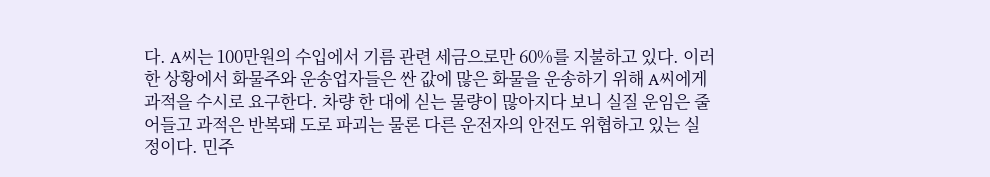다. A씨는 100만원의 수입에서 기름 관련 세금으로만 60%를 지불하고 있다. 이러한 상황에서 화물주와 운송업자들은 싼 값에 많은 화물을 운송하기 위해 A씨에게 과적을 수시로 요구한다. 차량 한 대에 싣는 물량이 많아지다 보니 실질 운임은 줄어들고 과적은 반복돼 도로 파괴는 물론 다른 운전자의 안전도 위협하고 있는 실정이다. 민주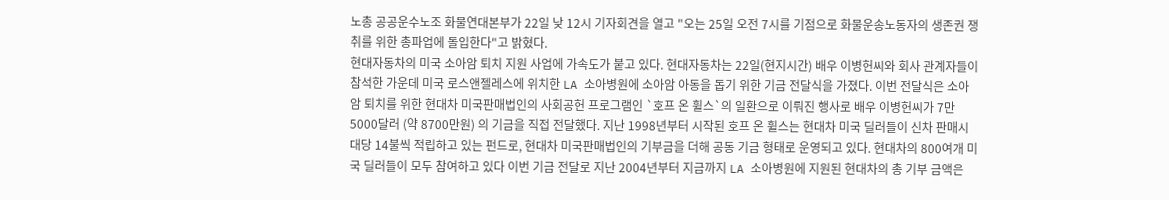노총 공공운수노조 화물연대본부가 22일 낮 12시 기자회견을 열고 "오는 25일 오전 7시를 기점으로 화물운송노동자의 생존권 쟁취를 위한 총파업에 돌입한다"고 밝혔다.
현대자동차의 미국 소아암 퇴치 지원 사업에 가속도가 붙고 있다. 현대자동차는 22일(현지시간) 배우 이병헌씨와 회사 관계자들이 참석한 가운데 미국 로스앤젤레스에 위치한 LA 소아병원에 소아암 아동을 돕기 위한 기금 전달식을 가졌다. 이번 전달식은 소아암 퇴치를 위한 현대차 미국판매법인의 사회공헌 프로그램인 `호프 온 휠스`의 일환으로 이뤄진 행사로 배우 이병헌씨가 7만5000달러 (약 8700만원) 의 기금을 직접 전달했다. 지난 1998년부터 시작된 호프 온 휠스는 현대차 미국 딜러들이 신차 판매시 대당 14불씩 적립하고 있는 펀드로, 현대차 미국판매법인의 기부금을 더해 공동 기금 형태로 운영되고 있다. 현대차의 800여개 미국 딜러들이 모두 참여하고 있다 이번 기금 전달로 지난 2004년부터 지금까지 LA 소아병원에 지원된 현대차의 총 기부 금액은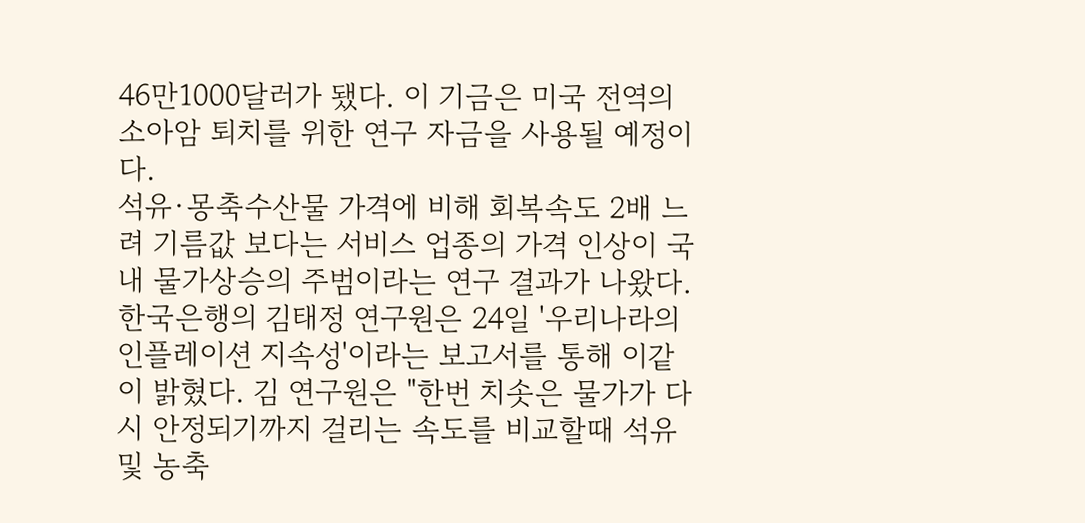46만1000달러가 됐다. 이 기금은 미국 전역의 소아암 퇴치를 위한 연구 자금을 사용될 예정이다.
석유·몽축수산물 가격에 비해 회복속도 2배 느려 기름값 보다는 서비스 업종의 가격 인상이 국내 물가상승의 주범이라는 연구 결과가 나왔다. 한국은행의 김태정 연구원은 24일 '우리나라의 인플레이션 지속성'이라는 보고서를 통해 이같이 밝혔다. 김 연구원은 "한번 치솟은 물가가 다시 안정되기까지 걸리는 속도를 비교할때 석유 및 농축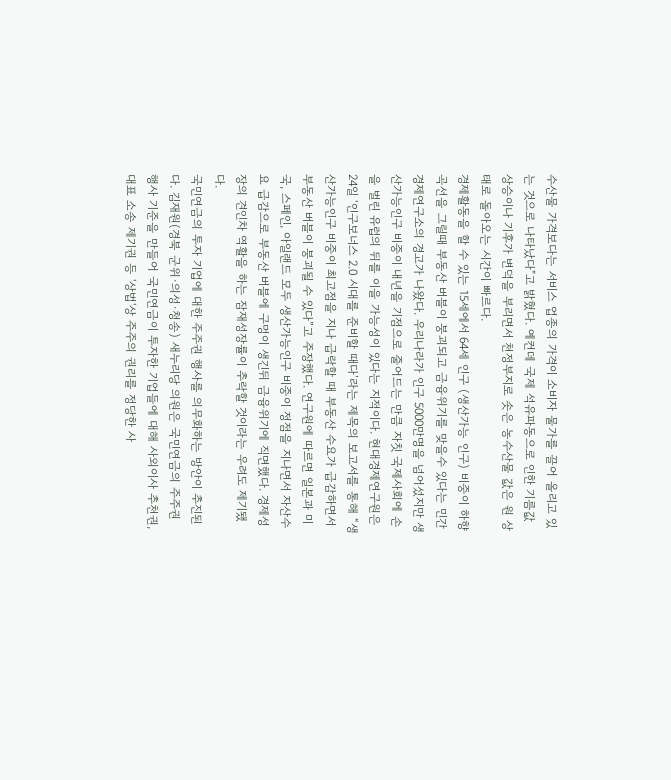수산물 가격보다는 서비스 업종의 가격이 소비자 물가를 끌어 올리고 있는 것으로 나타났다"고 밝혔다. 예컨데 국제 석유파동으로 인한 기름값 상승이나 기후가 변덕을 부리면서 천정부지로 솟은 농수산물 값은 원 상태로 돌아오는 시간이 빠르다.
경제활동을 할 수 있는 15세에서 64세 인구 (생산가능 인구) 비중이 하향 곡선을 그릴때 부동산 버블이 붕괴되고 금융위기를 맞을수 있다는 민간경제연구소의 경고가 나왔다. 우리나라가 인구 5000만명을 넘어섰지만 생산가능인구 비중이 내년을 기점으로 줄어드는 만큼 자칫 국제사회에 손을 벌린 유럽의 뒤를 이을 가능성이 있다는 지적이다. 현대경제연구원은 24일 ‘인구보너스 2.0 시대를 준비할 때다’라는 제목의 보고서를 통해 “생산가능인구 비중이 최고점을 지나 급락할 때 부동산 수요가 급감하면서 부동산 버블이 붕괴될 수 있다”고 주장했다. 연구원에 따르면 일본과 미국, 스페인, 아일랜드 모두 생산가능인구 비중이 정점을 지나면서 자산수요 급감으로 부동산 버블에 구멍이 생긴뒤 금융위기에 직면했다. 경제성장의 견인차 역활을 하는 잠재성장률이 추락할 것이라는 우려도 제기됐다.
국민연금의 투자 기업에 대한 주주권 행사를 의무화하는 방안이 추진된다. 김재원(경북 군위·의성·청송) 새누리당 의원은 국민연금의 주주권 행사 기준을 만들어 국민연금이 투자한 기업들에 대해 사외이사 추천권, 대표 소송 제기권 등 '상법'상 주주의 권리를 정당한 사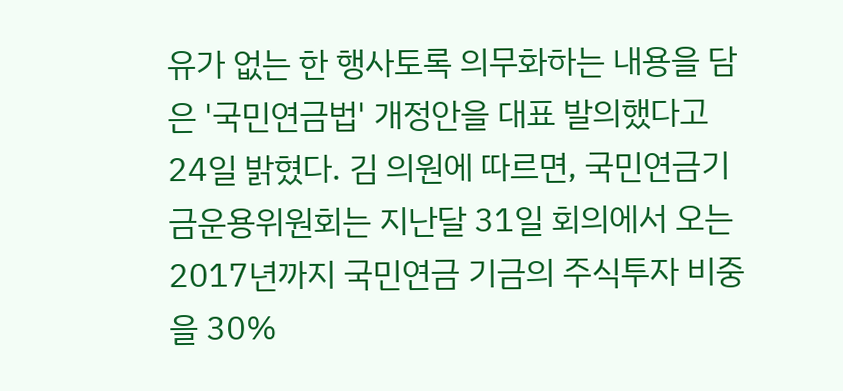유가 없는 한 행사토록 의무화하는 내용을 담은 '국민연금법' 개정안을 대표 발의했다고 24일 밝혔다. 김 의원에 따르면, 국민연금기금운용위원회는 지난달 31일 회의에서 오는 2017년까지 국민연금 기금의 주식투자 비중을 30%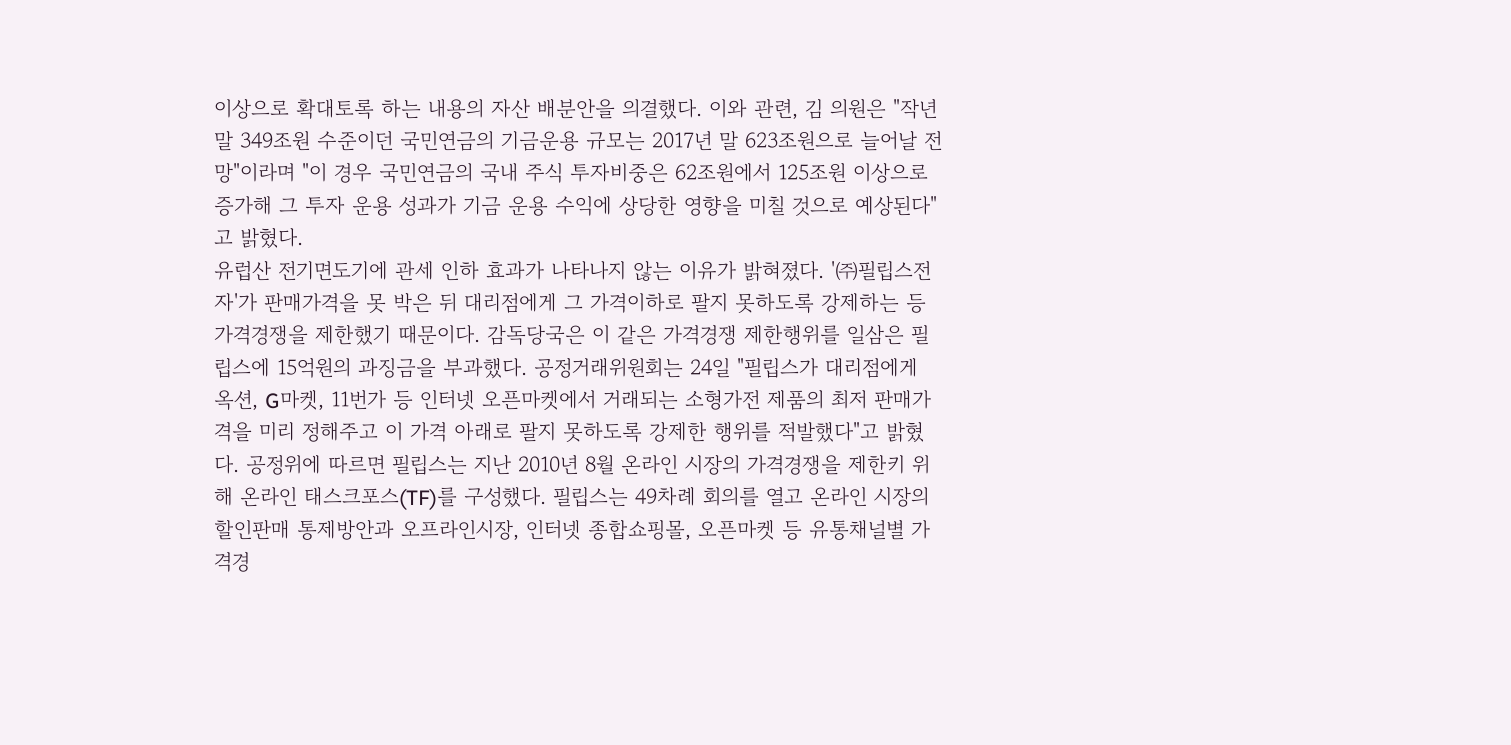이상으로 확대토록 하는 내용의 자산 배분안을 의결했다. 이와 관련, 김 의원은 "작년 말 349조원 수준이던 국민연금의 기금운용 규모는 2017년 말 623조원으로 늘어날 전망"이라며 "이 경우 국민연금의 국내 주식 투자비중은 62조원에서 125조원 이상으로 증가해 그 투자 운용 성과가 기금 운용 수익에 상당한 영향을 미칠 것으로 예상된다"고 밝혔다.
유럽산 전기면도기에 관세 인하 효과가 나타나지 않는 이유가 밝혀졌다. '㈜필립스전자'가 판매가격을 못 박은 뒤 대리점에게 그 가격이하로 팔지 못하도록 강제하는 등 가격경쟁을 제한했기 때문이다. 감독당국은 이 같은 가격경쟁 제한행위를 일삼은 필립스에 15억원의 과징금을 부과했다. 공정거래위원회는 24일 "필립스가 대리점에게 옥션, G마켓, 11번가 등 인터넷 오픈마켓에서 거래되는 소형가전 제품의 최저 판매가격을 미리 정해주고 이 가격 아래로 팔지 못하도록 강제한 행위를 적발했다"고 밝혔다. 공정위에 따르면 필립스는 지난 2010년 8월 온라인 시장의 가격경쟁을 제한키 위해 온라인 태스크포스(TF)를 구성했다. 필립스는 49차례 회의를 열고 온라인 시장의 할인판매 통제방안과 오프라인시장, 인터넷 종합쇼핑몰, 오픈마켓 등 유통채널별 가격경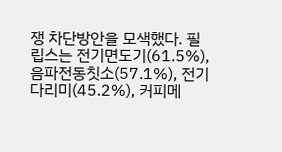쟁 차단방안을 모색했다. 필립스는 전기면도기(61.5%), 음파전동칫소(57.1%), 전기다리미(45.2%), 커피메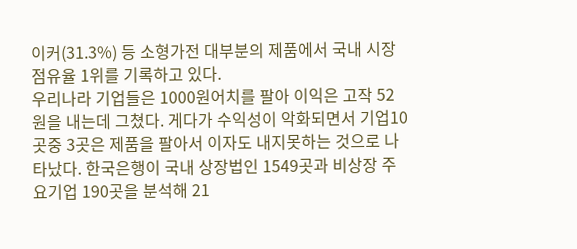이커(31.3%) 등 소형가전 대부분의 제품에서 국내 시장점유율 1위를 기록하고 있다.
우리나라 기업들은 1000원어치를 팔아 이익은 고작 52원을 내는데 그쳤다. 게다가 수익성이 악화되면서 기업10곳중 3곳은 제품을 팔아서 이자도 내지못하는 것으로 나타났다. 한국은행이 국내 상장법인 1549곳과 비상장 주요기업 190곳을 분석해 21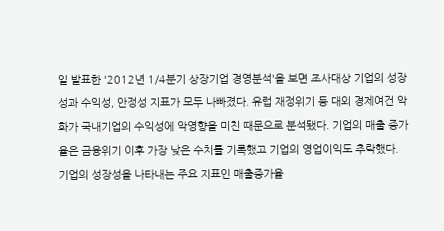일 발표한 '2012년 1/4분기 상장기업 경영분석'을 보면 조사대상 기업의 성장성과 수익성, 안정성 지표가 모두 나빠졌다. 유럽 재정위기 등 대외 경제여건 악화가 국내기업의 수익성에 악영향을 미친 때문으로 분석됐다. 기업의 매출 증가율은 금융위기 이후 가장 낮은 수치를 기록했고 기업의 영업이익도 추락했다. 기업의 성장성을 나타내는 주요 지표인 매출증가율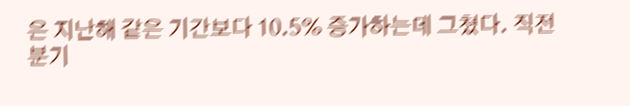은 지난해 같은 기간보다 10.5% 증가하는데 그쳤다. 직전 분기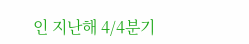인 지난해 4/4분기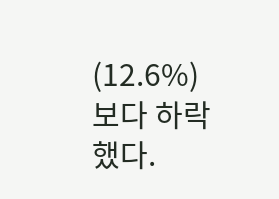(12.6%)보다 하락했다.